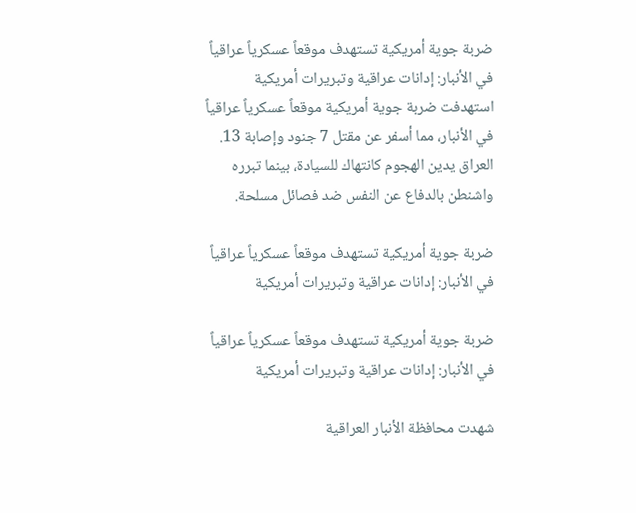ضربة جوية أمريكية تستهدف موقعاً عسكرياً عراقياً في الأنبار: إدانات عراقية وتبريرات أمريكية
استهدفت ضربة جوية أمريكية موقعاً عسكرياً عراقياً في الأنبار، مما أسفر عن مقتل 7 جنود وإصابة 13. العراق يدين الهجوم كانتهاك للسيادة، بينما تبرره واشنطن بالدفاع عن النفس ضد فصائل مسلحة.

ضربة جوية أمريكية تستهدف موقعاً عسكرياً عراقياً في الأنبار: إدانات عراقية وتبريرات أمريكية

ضربة جوية أمريكية تستهدف موقعاً عسكرياً عراقياً في الأنبار: إدانات عراقية وتبريرات أمريكية

شهدت محافظة الأنبار العراقية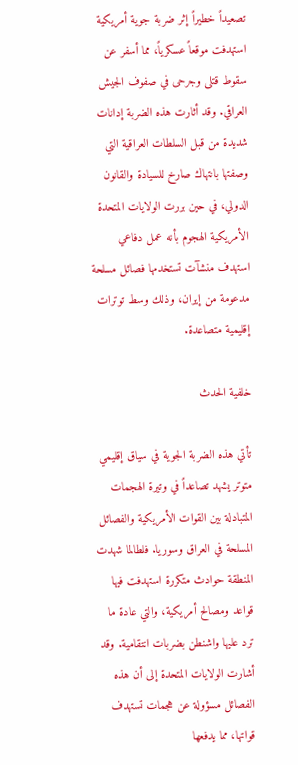تصعيداً خطيراً إثر ضربة جوية أمريكية استهدفت موقعاً عسكرياً، مما أسفر عن سقوط قتلى وجرحى في صفوف الجيش العراقي. وقد أثارت هذه الضربة إدانات شديدة من قبل السلطات العراقية التي وصفتها بانتهاك صارخ للسيادة والقانون الدولي، في حين بررت الولايات المتحدة الأمريكية الهجوم بأنه عمل دفاعي استهدف منشآت تستخدمها فصائل مسلحة مدعومة من إيران، وذلك وسط توترات إقليمية متصاعدة.

خلفية الحدث

تأتي هذه الضربة الجوية في سياق إقليمي متوتر يشهد تصاعداً في وتيرة الهجمات المتبادلة بين القوات الأمريكية والفصائل المسلحة في العراق وسوريا. فلطالما شهدت المنطقة حوادث متكررة استهدفت فيها قواعد ومصالح أمريكية، والتي عادة ما ترد عليها واشنطن بضربات انتقامية. وقد أشارت الولايات المتحدة إلى أن هذه الفصائل مسؤولة عن هجمات تستهدف قواتها، مما يدفعها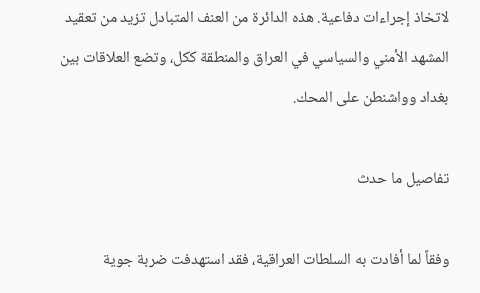لاتخاذ إجراءات دفاعية. هذه الدائرة من العنف المتبادل تزيد من تعقيد المشهد الأمني والسياسي في العراق والمنطقة ككل، وتضع العلاقات بين بغداد وواشنطن على المحك.

تفاصيل ما حدث

وفقاً لما أفادت به السلطات العراقية، فقد استهدفت ضربة جوية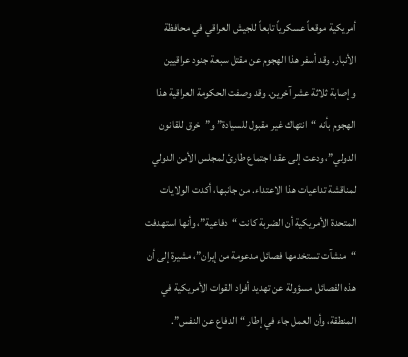أمريكية موقعاً عسكرياً تابعاً للجيش العراقي في محافظة الأنبار. وقد أسفر هذا الهجوم عن مقتل سبعة جنود عراقيين وإصابة ثلاثة عشر آخرين. وقد وصفت الحكومة العراقية هذا الهجوم بأنه “انتهاك غير مقبول للسيادة” و”خرق للقانون الدولي”، ودعت إلى عقد اجتماع طارئ لمجلس الأمن الدولي لمناقشة تداعيات هذا الاعتداء. من جانبها، أكدت الولايات المتحدة الأمريكية أن الضربة كانت “دفاعية”، وأنها استهدفت “منشآت تستخدمها فصائل مدعومة من إيران”، مشيرة إلى أن هذه الفصائل مسؤولة عن تهديد أفراد القوات الأمريكية في المنطقة، وأن العمل جاء في إطار “الدفاع عن النفس”.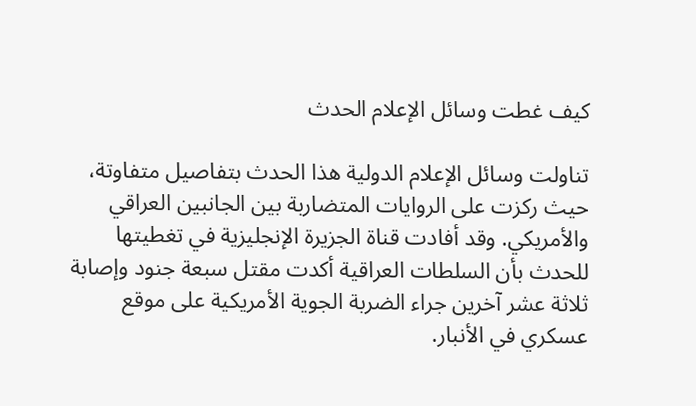كيف غطت وسائل الإعلام الحدث

تناولت وسائل الإعلام الدولية هذا الحدث بتفاصيل متفاوتة، حيث ركزت على الروايات المتضاربة بين الجانبين العراقي والأمريكي. وقد أفادت قناة الجزيرة الإنجليزية في تغطيتها للحدث بأن السلطات العراقية أكدت مقتل سبعة جنود وإصابة ثلاثة عشر آخرين جراء الضربة الجوية الأمريكية على موقع عسكري في الأنبار.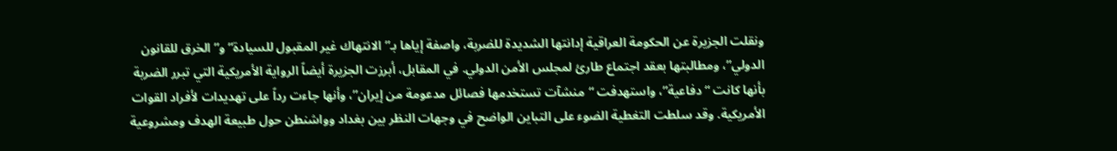ونقلت الجزيرة عن الحكومة العراقية إدانتها الشديدة للضربة، واصفة إياها بـ”الانتهاك غير المقبول للسيادة” و”الخرق للقانون الدولي”، ومطالبتها بعقد اجتماع طارئ لمجلس الأمن الدولي. في المقابل، أبرزت الجزيرة أيضاً الرواية الأمريكية التي تبرر الضربة بأنها كانت “دفاعية”، واستهدفت “منشآت تستخدمها فصائل مدعومة من إيران”، وأنها جاءت رداً على تهديدات لأفراد القوات الأمريكية. وقد سلطت التغطية الضوء على التباين الواضح في وجهات النظر بين بغداد وواشنطن حول طبيعة الهدف ومشروعية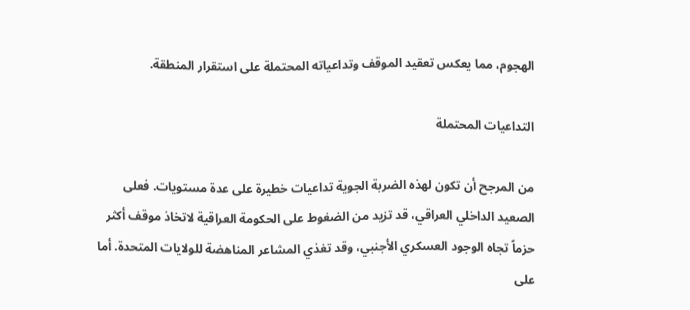الهجوم، مما يعكس تعقيد الموقف وتداعياته المحتملة على استقرار المنطقة.

التداعيات المحتملة

من المرجح أن تكون لهذه الضربة الجوية تداعيات خطيرة على عدة مستويات. فعلى الصعيد الداخلي العراقي، قد تزيد من الضغوط على الحكومة العراقية لاتخاذ موقف أكثر حزماً تجاه الوجود العسكري الأجنبي، وقد تغذي المشاعر المناهضة للولايات المتحدة. أما على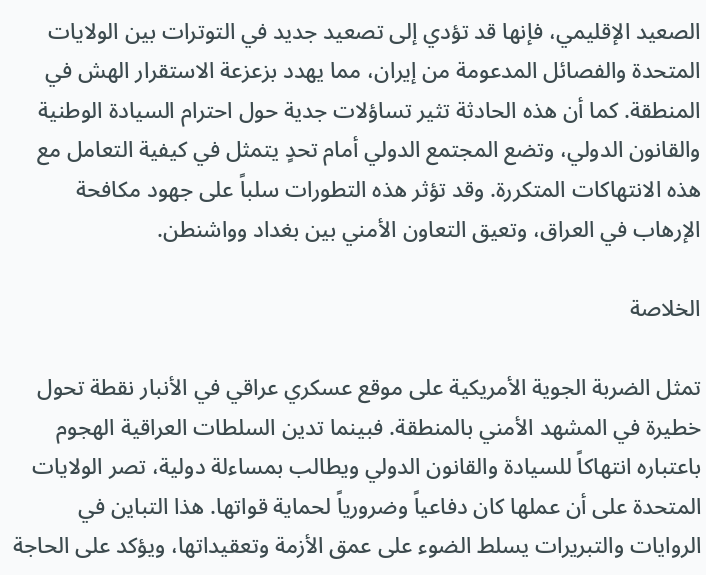الصعيد الإقليمي، فإنها قد تؤدي إلى تصعيد جديد في التوترات بين الولايات المتحدة والفصائل المدعومة من إيران، مما يهدد بزعزعة الاستقرار الهش في المنطقة. كما أن هذه الحادثة تثير تساؤلات جدية حول احترام السيادة الوطنية والقانون الدولي، وتضع المجتمع الدولي أمام تحدٍ يتمثل في كيفية التعامل مع هذه الانتهاكات المتكررة. وقد تؤثر هذه التطورات سلباً على جهود مكافحة الإرهاب في العراق، وتعيق التعاون الأمني بين بغداد وواشنطن.

الخلاصة

تمثل الضربة الجوية الأمريكية على موقع عسكري عراقي في الأنبار نقطة تحول خطيرة في المشهد الأمني بالمنطقة. فبينما تدين السلطات العراقية الهجوم باعتباره انتهاكاً للسيادة والقانون الدولي ويطالب بمساءلة دولية، تصر الولايات المتحدة على أن عملها كان دفاعياً وضرورياً لحماية قواتها. هذا التباين في الروايات والتبريرات يسلط الضوء على عمق الأزمة وتعقيداتها، ويؤكد على الحاجة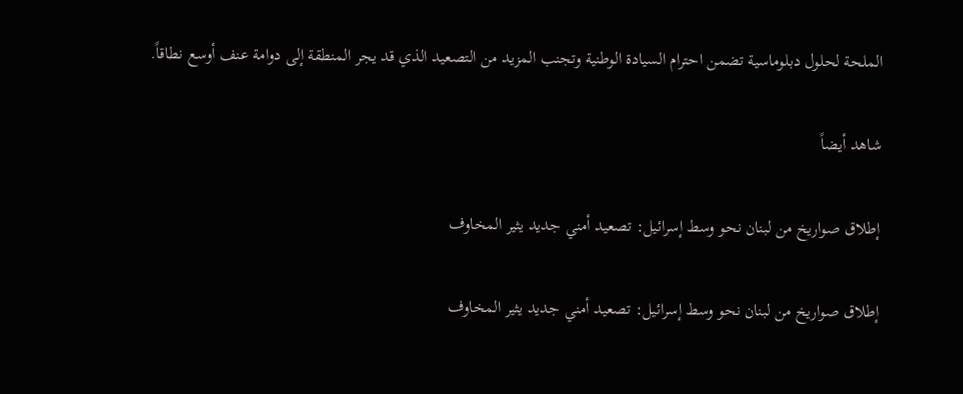الملحة لحلول دبلوماسية تضمن احترام السيادة الوطنية وتجنب المزيد من التصعيد الذي قد يجر المنطقة إلى دوامة عنف أوسع نطاقاً.

شاهد أيضاً

إطلاق صواريخ من لبنان نحو وسط إسرائيل: تصعيد أمني جديد يثير المخاوف

إطلاق صواريخ من لبنان نحو وسط إسرائيل: تصعيد أمني جديد يثير المخاوف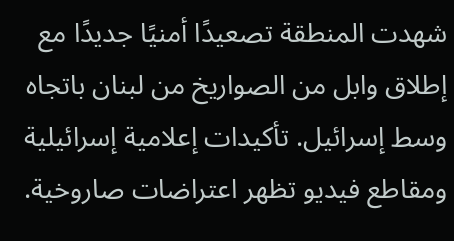شهدت المنطقة تصعيدًا أمنيًا جديدًا مع إطلاق وابل من الصواريخ من لبنان باتجاه وسط إسرائيل. تأكيدات إعلامية إسرائيلية ومقاطع فيديو تظهر اعتراضات صاروخية.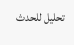تحليل للحدث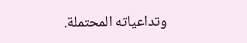وتداعياته المحتملة.